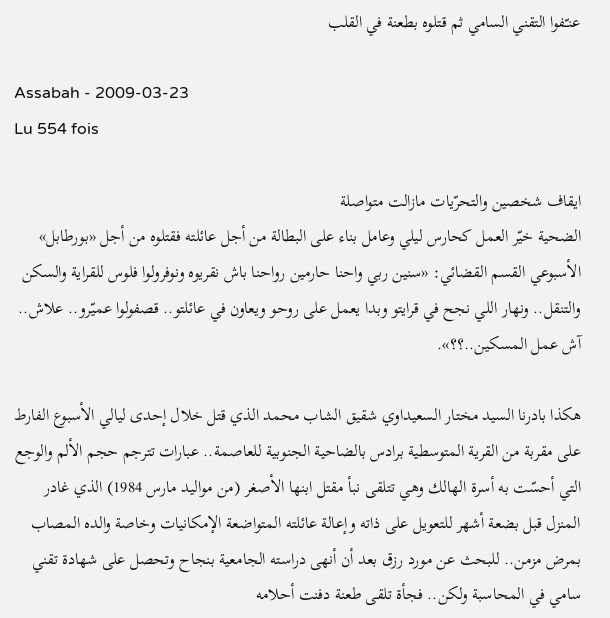عنـّفوا التقني السامي ثم قتلوه بطعنة في القلب

Assabah - 2009-03-23
Lu 554 fois

ايقاف شخصين والتحرّيات مازالت متواصلة
الضحية خيّر العمل كحارس ليلي وعامل بناء على البطالة من أجل عائلته فقتلوه من أجل «بورطابل»
الأسبوعي القسم القضائي: «سنين ربي واحنا حارمين رواحنا باش نقريوه ونوفرولوا فلوس للقراية والسكن والتنقل.. ونهار اللي نجح في قرايتو وبدا يعمل على روحو ويعاون في عائلتو.. قصفولوا عميّرو.. علاش.. آش عمل المسكين..؟؟».

هكذا بادرنا السيد مختار السعيداوي شقيق الشاب محمد الذي قتل خلال إحدى ليالي الأسبوع الفارط على مقربة من القرية المتوسطية برادس بالضاحية الجنوبية للعاصمة.. عبارات تترجم حجم الألم والوجع التي أحسّت به أسرة الهالك وهي تتلقى نبأ مقتل ابنها الأصغر (من مواليد مارس 1984) الذي غادر المنزل قبل بضعة أشهر للتعويل على ذاته وإعالة عائلته المتواضعة الإمكانيات وخاصة والده المصاب بمرض مزمن.. للبحث عن مورد رزق بعد أن أنهى دراسته الجامعية بنجاح وتحصل على شهادة تقني سامي في المحاسبة ولكن.. فجأة تلقى طعنة دفنت أحلامه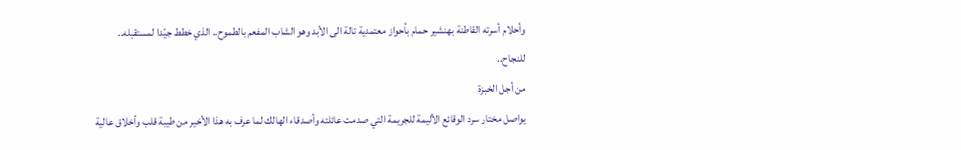وأحلام أسرته القاطنة بهنشير حمام بأحواز معتمدية تالة الى الأبد وهو الشاب المفعم بالطموح.. الذي خطط جيّدا لمستقبله.. للنجاح..
من أجل الخبزة
يواصل مختار سرد الوقائع الأليمة للجريمة التي صدمت عائلته وأصدقاء الهالك لما عرف به هذا الأخير من طيبة قلب وأخلاق عالية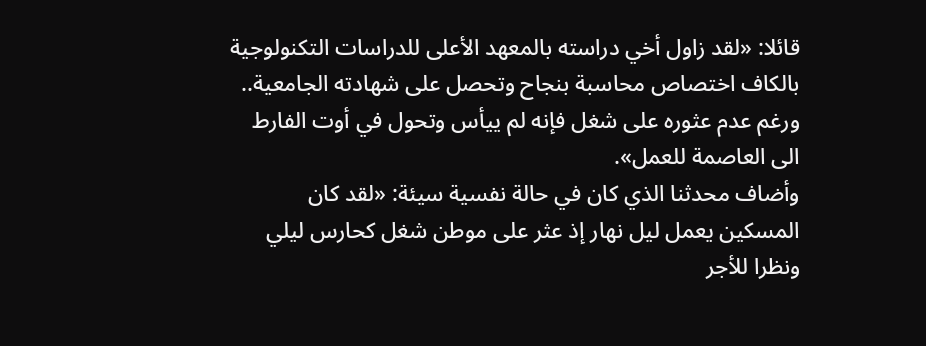قائلا: «لقد زاول أخي دراسته بالمعهد الأعلى للدراسات التكنولوجية بالكاف اختصاص محاسبة بنجاح وتحصل على شهادته الجامعية.. ورغم عدم عثوره على شغل فإنه لم ييأس وتحول في أوت الفارط الى العاصمة للعمل».
وأضاف محدثنا الذي كان في حالة نفسية سيئة: «لقد كان المسكين يعمل ليل نهار إذ عثر على موطن شغل كحارس ليلي ونظرا للأجر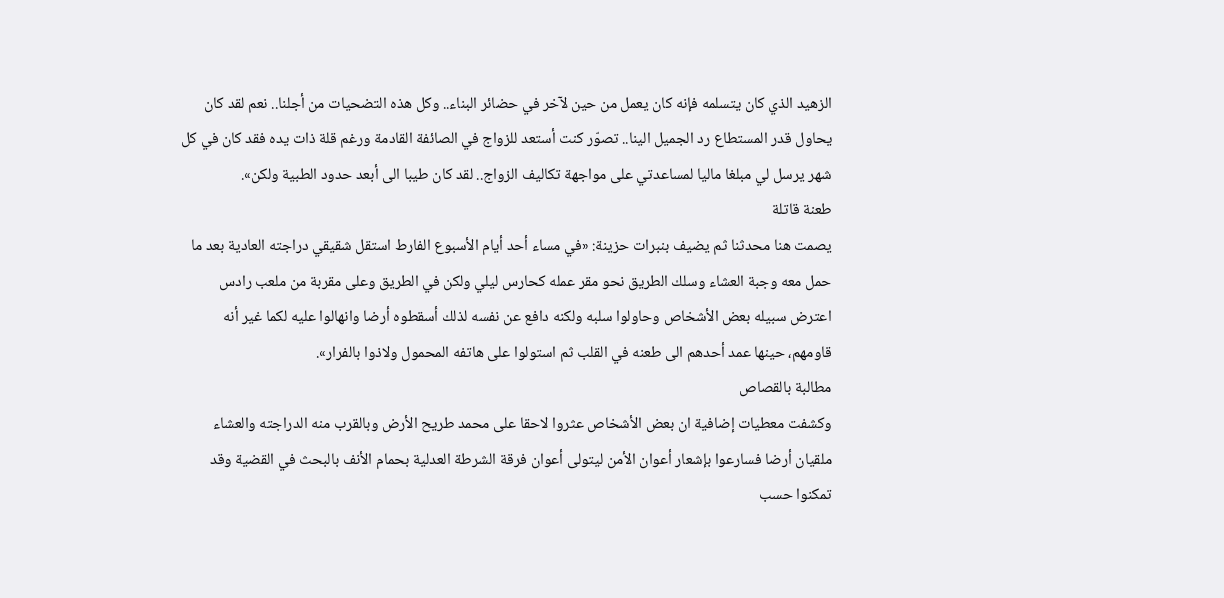الزهيد الذي كان يتسلمه فإنه كان يعمل من حين لآخر في حضائر البناء.. وكل هذه التضحيات من أجلنا.. نعم لقد كان يحاول قدر المستطاع رد الجميل الينا.. تصوّر كنت أستعد للزواج في الصائفة القادمة ورغم قلة ذات يده فقد كان في كل شهر يرسل لي مبلغا ماليا لمساعدتي على مواجهة تكاليف الزواج.. لقد كان طيبا الى أبعد حدود الطبية ولكن».
طعنة قاتلة
يصمت هنا محدثنا ثم يضيف بنبرات حزينة: «في مساء أحد أيام الأسبوع الفارط استقل شقيقي دراجته العادية بعد ما حمل معه وجبة العشاء وسلك الطريق نحو مقر عمله كحارس ليلي ولكن في الطريق وعلى مقربة من ملعب رادس اعترض سبيله بعض الأشخاص وحاولوا سلبه ولكنه دافع عن نفسه لذلك أسقطوه أرضا وانهالوا عليه لكما غير أنه قاومهم، حينها عمد أحدهم الى طعنه في القلب ثم استولوا على هاتفه المحمول ولاذوا بالفرار».
مطالبة بالقصاص
وكشفت معطيات إضافية ان بعض الأشخاص عثروا لاحقا على محمد طريح الأرض وبالقرب منه الدراجته والعشاء ملقيان أرضا فسارعوا بإشعار أعوان الأمن ليتولى أعوان فرقة الشرطة العدلية بحمام الأنف بالبحث في القضية وقد تمكنوا حسب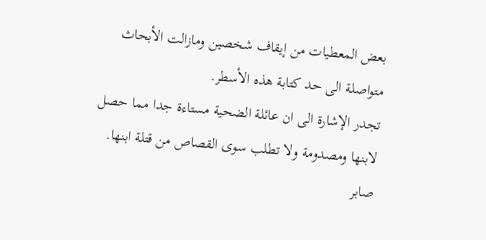بعض المعطيات من إيقاف شخصين ومازالت الأبحاث متواصلة الى حد كتابة هذه الأسطر.
تجدر الإشارة الى ان عائلة الضحية مستاءة جدا مما حصل لابنها ومصدومة ولا تطلب سوى القصاص من قتلة ابنها.
صابر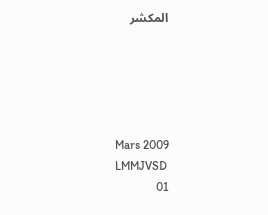المكشر





Mars 2009
LMMJVSD
01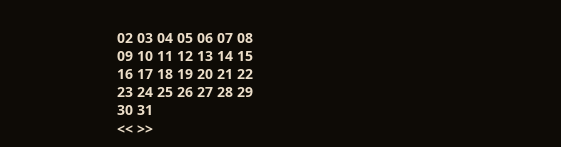02 03 04 05 06 07 08
09 10 11 12 13 14 15
16 17 18 19 20 21 22
23 24 25 26 27 28 29
30 31
<< >>